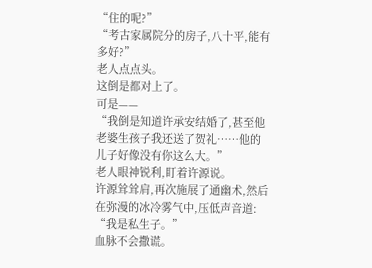“住的呢?”
“考古家属院分的房子,八十平,能有多好?”
老人点点头。
这倒是都对上了。
可是——
“我倒是知道许承安结婚了,甚至他老婆生孩子我还送了贺礼……他的儿子好像没有你这么大。”
老人眼神锐利,盯着许源说。
许源耸耸肩,再次施展了通幽术,然后在弥漫的冰冷雾气中,压低声音道:
“我是私生子。”
血脉不会撒谎。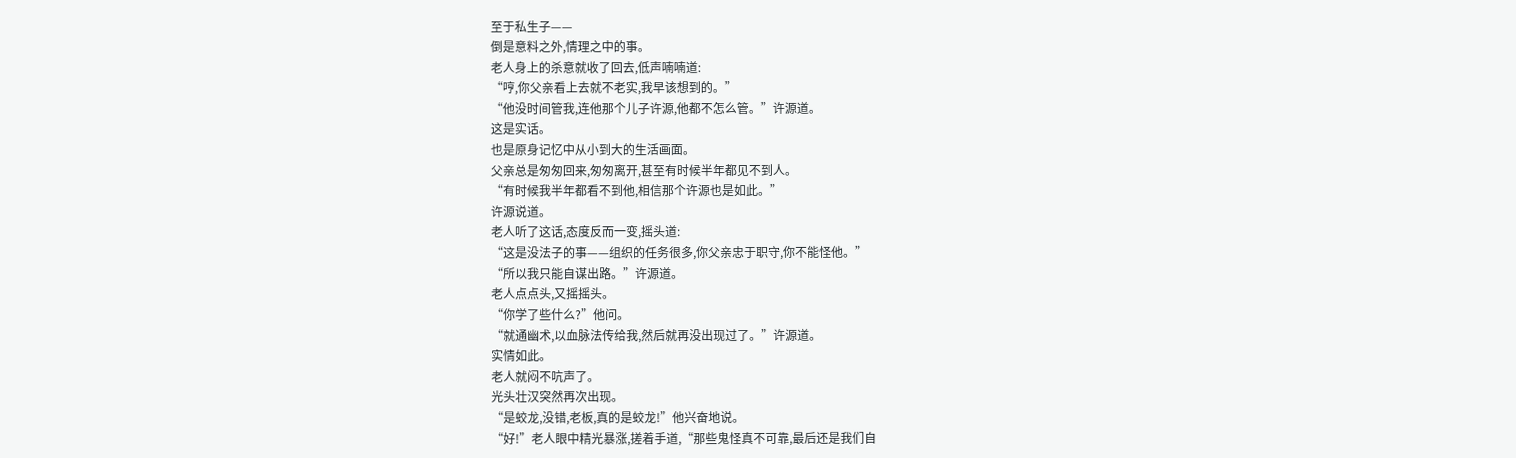至于私生子——
倒是意料之外,情理之中的事。
老人身上的杀意就收了回去,低声喃喃道:
“哼,你父亲看上去就不老实,我早该想到的。”
“他没时间管我,连他那个儿子许源,他都不怎么管。”许源道。
这是实话。
也是原身记忆中从小到大的生活画面。
父亲总是匆匆回来,匆匆离开,甚至有时候半年都见不到人。
“有时候我半年都看不到他,相信那个许源也是如此。”
许源说道。
老人听了这话,态度反而一变,摇头道:
“这是没法子的事——组织的任务很多,你父亲忠于职守,你不能怪他。”
“所以我只能自谋出路。”许源道。
老人点点头,又摇摇头。
“你学了些什么?”他问。
“就通幽术,以血脉法传给我,然后就再没出现过了。”许源道。
实情如此。
老人就闷不吭声了。
光头壮汉突然再次出现。
“是蛟龙,没错,老板,真的是蛟龙!”他兴奋地说。
“好!”老人眼中精光暴涨,搓着手道,“那些鬼怪真不可靠,最后还是我们自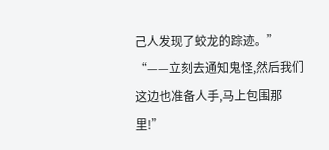己人发现了蛟龙的踪迹。”
“——立刻去通知鬼怪,然后我们这边也准备人手,马上包围那里!”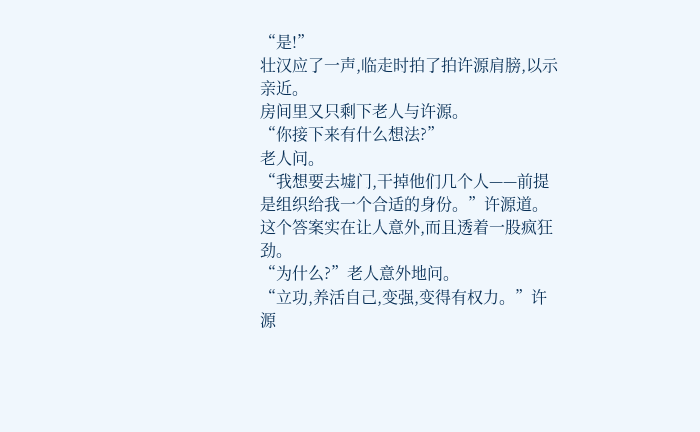“是!”
壮汉应了一声,临走时拍了拍许源肩膀,以示亲近。
房间里又只剩下老人与许源。
“你接下来有什么想法?”
老人问。
“我想要去墟门,干掉他们几个人——前提是组织给我一个合适的身份。”许源道。
这个答案实在让人意外,而且透着一股疯狂劲。
“为什么?”老人意外地问。
“立功,养活自己,变强,变得有权力。”许源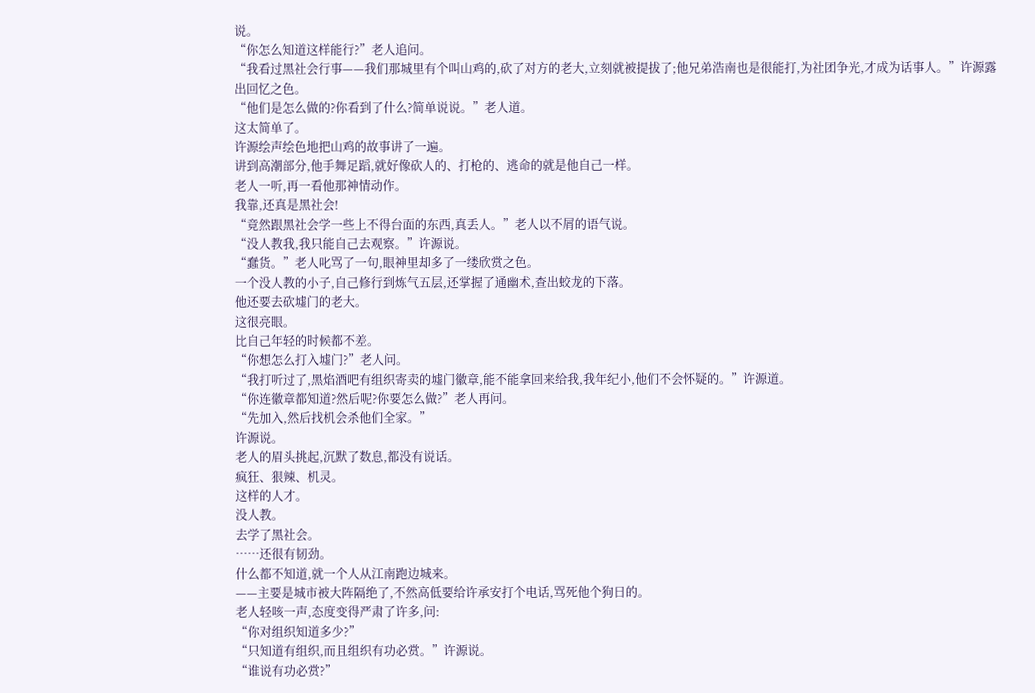说。
“你怎么知道这样能行?”老人追问。
“我看过黑社会行事——我们那城里有个叫山鸡的,砍了对方的老大,立刻就被提拔了;他兄弟浩南也是很能打,为社团争光,才成为话事人。”许源露出回忆之色。
“他们是怎么做的?你看到了什么?简单说说。”老人道。
这太简单了。
许源绘声绘色地把山鸡的故事讲了一遍。
讲到高潮部分,他手舞足蹈,就好像砍人的、打枪的、逃命的就是他自己一样。
老人一听,再一看他那神情动作。
我靠,还真是黑社会!
“竟然跟黑社会学一些上不得台面的东西,真丢人。”老人以不屑的语气说。
“没人教我,我只能自己去观察。”许源说。
“蠢货。”老人叱骂了一句,眼神里却多了一缕欣赏之色。
一个没人教的小子,自己修行到炼气五层,还掌握了通幽术,查出蛟龙的下落。
他还要去砍墟门的老大。
这很亮眼。
比自己年轻的时候都不差。
“你想怎么打入墟门?”老人问。
“我打听过了,黑焰酒吧有组织寄卖的墟门徽章,能不能拿回来给我,我年纪小,他们不会怀疑的。”许源道。
“你连徽章都知道?然后呢?你要怎么做?”老人再问。
“先加入,然后找机会杀他们全家。”
许源说。
老人的眉头挑起,沉默了数息,都没有说话。
疯狂、狠辣、机灵。
这样的人才。
没人教。
去学了黑社会。
……还很有韧劲。
什么都不知道,就一个人从江南跑边城来。
——主要是城市被大阵隔绝了,不然高低要给许承安打个电话,骂死他个狗日的。
老人轻咳一声,态度变得严肃了许多,问:
“你对组织知道多少?”
“只知道有组织,而且组织有功必赏。”许源说。
“谁说有功必赏?”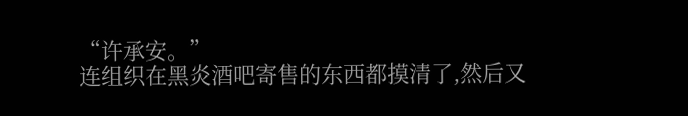“许承安。”
连组织在黑炎酒吧寄售的东西都摸清了,然后又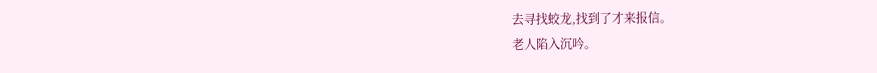去寻找蛟龙,找到了才来报信。
老人陷入沉吟。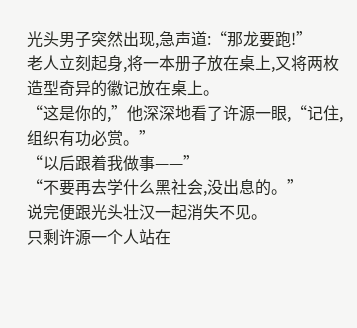光头男子突然出现,急声道:“那龙要跑!”
老人立刻起身,将一本册子放在桌上,又将两枚造型奇异的徽记放在桌上。
“这是你的,”他深深地看了许源一眼,“记住,组织有功必赏。”
“以后跟着我做事——”
“不要再去学什么黑社会,没出息的。”
说完便跟光头壮汉一起消失不见。
只剩许源一个人站在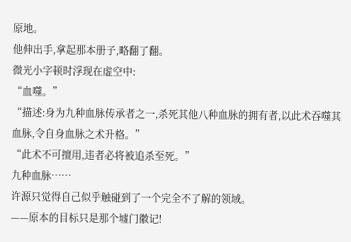原地。
他伸出手,拿起那本册子,略翻了翻。
微光小字顿时浮现在虚空中:
“血噬。”
“描述:身为九种血脉传承者之一,杀死其他八种血脉的拥有者,以此术吞噬其血脉,令自身血脉之术升格。”
“此术不可擅用,违者必将被追杀至死。”
九种血脉……
许源只觉得自己似乎触碰到了一个完全不了解的领域。
——原本的目标只是那个墟门徽记!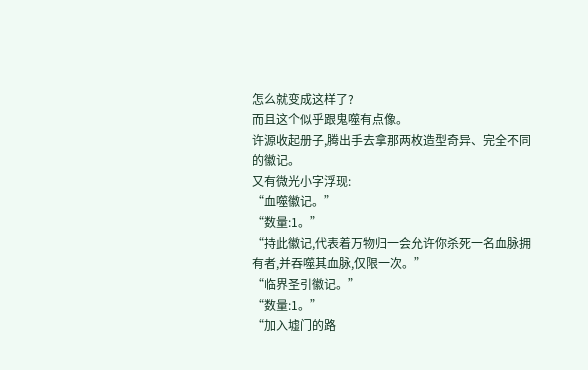怎么就变成这样了?
而且这个似乎跟鬼噬有点像。
许源收起册子,腾出手去拿那两枚造型奇异、完全不同的徽记。
又有微光小字浮现:
“血噬徽记。”
“数量:1。”
“持此徽记,代表着万物归一会允许你杀死一名血脉拥有者,并吞噬其血脉,仅限一次。”
“临界圣引徽记。”
“数量:1。”
“加入墟门的路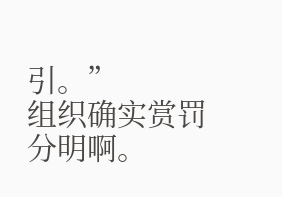引。”
组织确实赏罚分明啊。